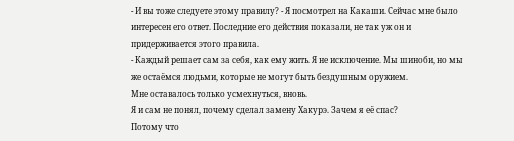- И вы тоже следуете этому правилу? - Я посмотрел на Какаши. Сейчас мне было интересен его ответ. Последние его действия показали, не так уж он и придерживается этого правила.
- Каждый решает сам за себя, как ему жить. Я не исключение. Мы шиноби, но мы же остаёмся людьми, которые не могут быть бездушным оружием.
Мне оставалось только усмехнуться, вновь.
Я и сам не понял, почему сделал замену Хакурэ. Зачем я её спас?
Потому что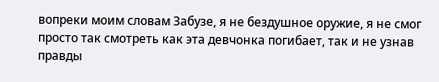вопреки моим словам Забузе, я не бездушное оружие, я не смог просто так смотреть как эта девчонка погибает, так и не узнав правды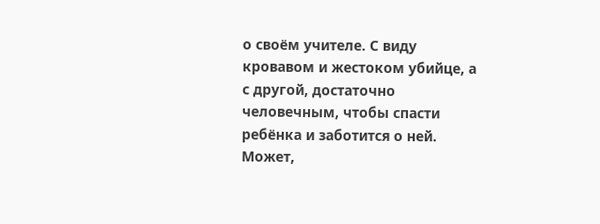о своём учителе. С виду кровавом и жестоком убийце, а с другой, достаточно человечным, чтобы спасти ребёнка и заботится о ней.
Может,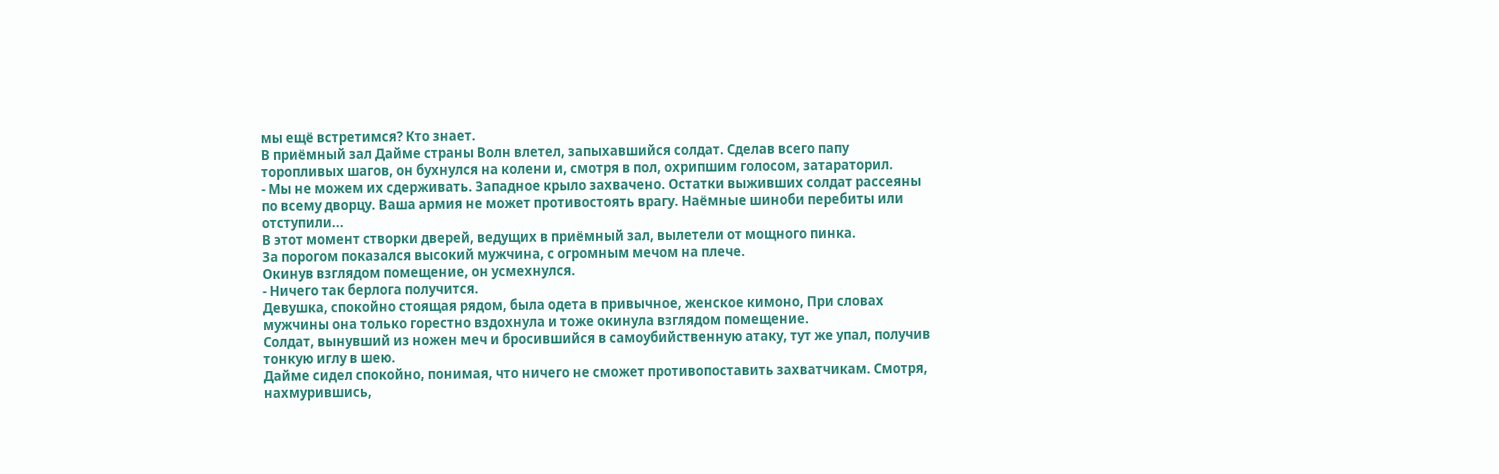мы ещё встретимся? Кто знает.
В приёмный зал Дайме страны Волн влетел, запыхавшийся солдат. Сделав всего папу торопливых шагов, он бухнулся на колени и, смотря в пол, охрипшим голосом, затараторил.
- Мы не можем их сдерживать. Западное крыло захвачено. Остатки выживших солдат рассеяны по всему дворцу. Ваша армия не может противостоять врагу. Наёмные шиноби перебиты или отступили...
В этот момент створки дверей, ведущих в приёмный зал, вылетели от мощного пинка.
За порогом показался высокий мужчина, с огромным мечом на плече.
Окинув взглядом помещение, он усмехнулся.
- Ничего так берлога получится.
Девушка, спокойно стоящая рядом, была одета в привычное, женское кимоно, При словах мужчины она только горестно вздохнула и тоже окинула взглядом помещение.
Солдат, вынувший из ножен меч и бросившийся в самоубийственную атаку, тут же упал, получив тонкую иглу в шею.
Дайме сидел спокойно, понимая, что ничего не сможет противопоставить захватчикам. Смотря, нахмурившись,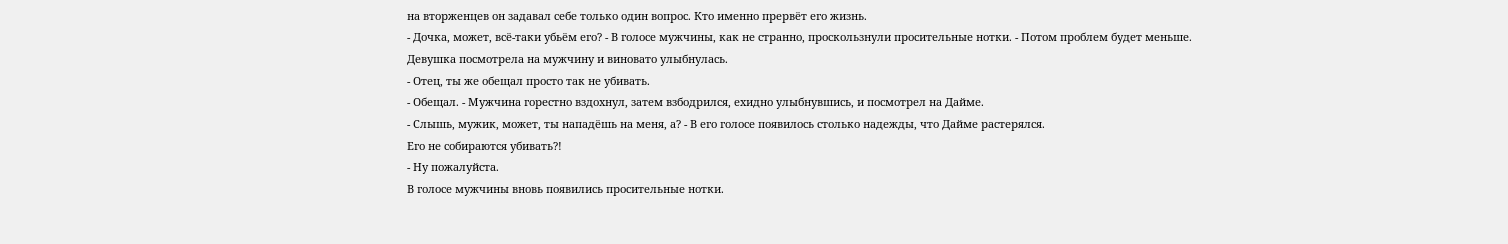на вторженцев он задавал себе только один вопрос. Кто именно прервёт его жизнь.
- Дочка, может, всё-таки убьём его? - В голосе мужчины, как не странно, проскользнули просительные нотки. - Потом проблем будет меньше.
Девушка посмотрела на мужчину и виновато улыбнулась.
- Отец, ты же обещал просто так не убивать.
- Обещал. - Мужчина горестно вздохнул, затем взбодрился, ехидно улыбнувшись, и посмотрел на Дайме.
- Слышь, мужик, может, ты нападёшь на меня, а? - В его голосе появилось столько надежды, что Дайме растерялся.
Его не собираются убивать?!
- Ну пожалуйста.
В голосе мужчины вновь появились просительные нотки.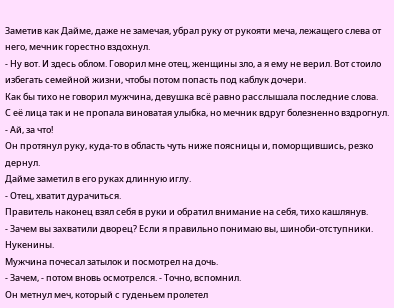Заметив как Дайме, даже не замечая, убрал руку от рукояти меча, лежащего слева от него, мечник горестно вздохнул.
- Ну вот. И здесь облом. Говорил мне отец, женщины зло, а я ему не верил. Вот стоило избегать семейной жизни, чтобы потом попасть под каблук дочери.
Как бы тихо не говорил мужчина, девушка всё равно расслышала последние слова.
С её лица так и не пропала виноватая улыбка, но мечник вдруг болезненно вздрогнул.
- Ай, за что!
Он протянул руку, куда-то в область чуть ниже поясницы и, поморщившись, резко дернул.
Дайме заметил в его руках длинную иглу.
- Отец, хватит дурачиться.
Правитель наконец взял себя в руки и обратил внимание на себя, тихо кашлянув.
- Зачем вы захватили дворец? Если я правильно понимаю вы, шиноби-отступники. Нукенины.
Мужчина почесал затылок и посмотрел на дочь.
- Зачем, - потом вновь осмотрелся. - Точно, вспомнил.
Он метнул меч, который с гуденьем пролетел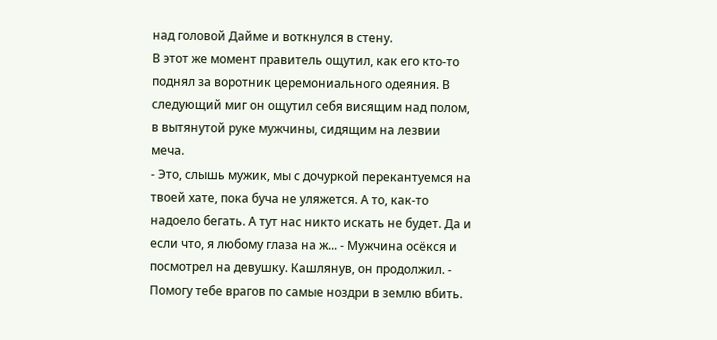над головой Дайме и воткнулся в стену.
В этот же момент правитель ощутил, как его кто-то поднял за воротник церемониального одеяния. В следующий миг он ощутил себя висящим над полом, в вытянутой руке мужчины, сидящим на лезвии меча.
- Это, слышь мужик, мы с дочуркой перекантуемся на твоей хате, пока буча не уляжется. А то, как-то надоело бегать. А тут нас никто искать не будет. Да и если что, я любому глаза на ж... - Мужчина осёкся и посмотрел на девушку. Кашлянув, он продолжил. - Помогу тебе врагов по самые ноздри в землю вбить.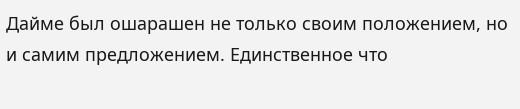Дайме был ошарашен не только своим положением, но и самим предложением. Единственное что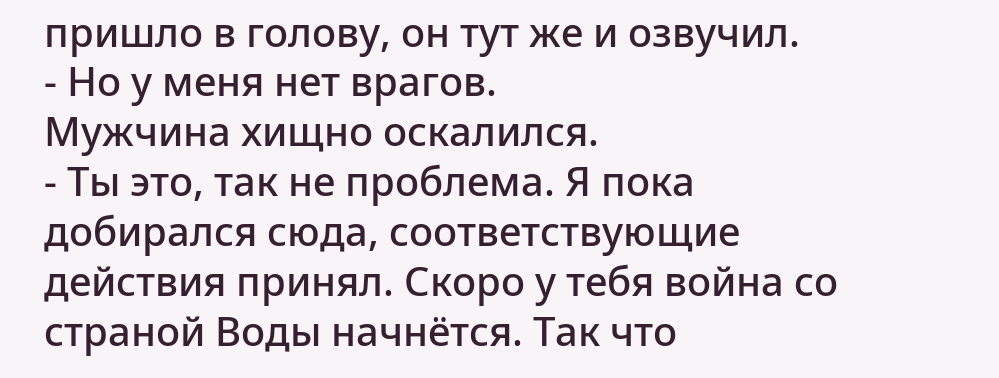пришло в голову, он тут же и озвучил.
- Но у меня нет врагов.
Мужчина хищно оскалился.
- Ты это, так не проблема. Я пока добирался сюда, соответствующие действия принял. Скоро у тебя война со страной Воды начнётся. Так что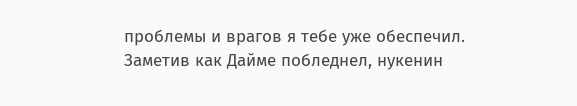проблемы и врагов я тебе уже обеспечил.
Заметив как Дайме побледнел, нукенин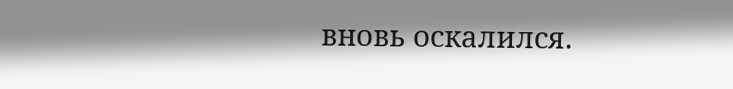вновь оскалился.